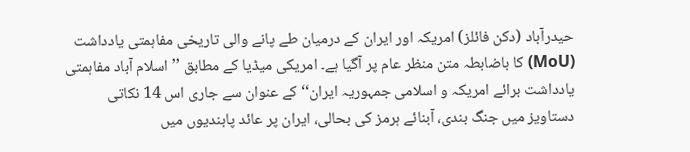حیدرآباد (دکن فائلز) امریکہ اور ایران کے درمیان طے پانے والی تاریخی مفاہمتی یادداشت (MoU) کا باضابطہ متن منظر عام پر آگیا ہے۔ امریکی میڈیا کے مطابق ’’اسلام آباد مفاہمتی یادداشت برائے امریکہ و اسلامی جمہوریہ ایران‘‘ کے عنوان سے جاری اس 14 نکاتی دستاویز میں جنگ بندی، آبنائے ہرمز کی بحالی، ایران پر عائد پابندیوں میں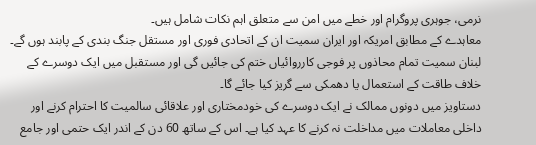نرمی، جوہری پروگرام اور خطے میں امن سے متعلق اہم نکات شامل ہیں۔
معاہدے کے مطابق امریکہ اور ایران سمیت ان کے اتحادی فوری اور مستقل جنگ بندی کے پابند ہوں گے۔ لبنان سمیت تمام محاذوں پر فوجی کارروائیاں ختم کی جائیں گی اور مستقبل میں ایک دوسرے کے خلاف طاقت کے استعمال یا دھمکی سے گریز کیا جائے گا۔
دستاویز میں دونوں ممالک نے ایک دوسرے کی خودمختاری اور علاقائی سالمیت کا احترام کرنے اور داخلی معاملات میں مداخلت نہ کرنے کا عہد کیا ہے۔ اس کے ساتھ 60 دن کے اندر ایک حتمی اور جامع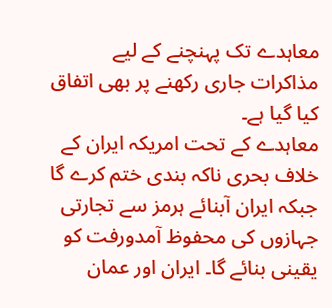معاہدے تک پہنچنے کے لیے مذاکرات جاری رکھنے پر بھی اتفاق کیا گیا ہے۔
معاہدے کے تحت امریکہ ایران کے خلاف بحری ناکہ بندی ختم کرے گا جبکہ ایران آبنائے ہرمز سے تجارتی جہازوں کی محفوظ آمدورفت کو یقینی بنائے گا۔ ایران اور عمان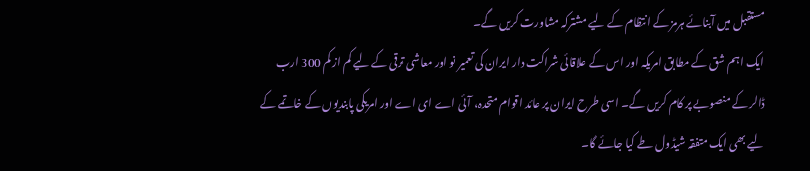مستقبل میں آبنائے ہرمز کے انتظام کے لیے مشترکہ مشاورت کریں گے۔
ایک اہم شق کے مطابق امریکہ اور اس کے علاقائی شراکت دار ایران کی تعمیر نو اور معاشی ترقی کے لیے کم از کم 300 ارب ڈالر کے منصوبے پر کام کریں گے۔ اسی طرح ایران پر عائد اقوام متحدہ، آئی اے ای اے اور امریکی پابندیوں کے خاتمے کے لیے بھی ایک متفقہ شیڈول طے کیا جائے گا۔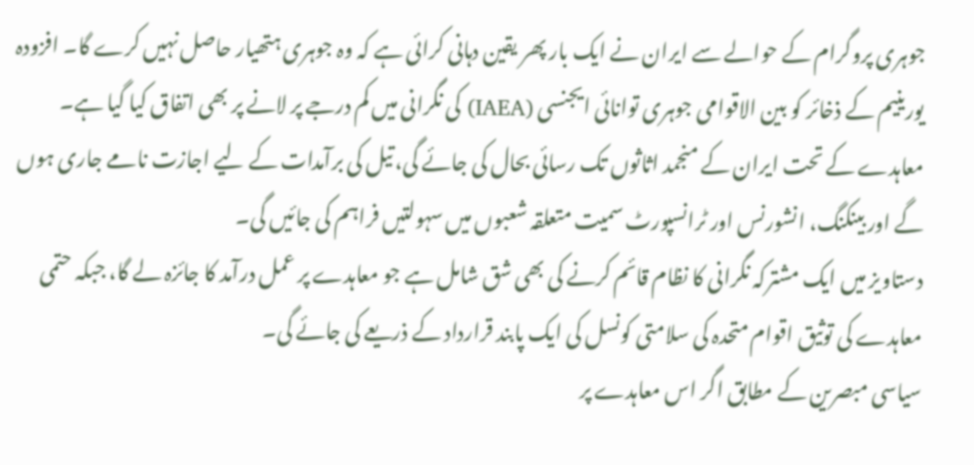جوہری پروگرام کے حوالے سے ایران نے ایک بار پھر یقین دہانی کرائی ہے کہ وہ جوہری ہتھیار حاصل نہیں کرے گا۔ افزودہ یورینیم کے ذخائر کو بین الاقوامی جوہری توانائی ایجنسی (IAEA) کی نگرانی میں کم درجے پر لانے پر بھی اتفاق کیا گیا ہے۔
معاہدے کے تحت ایران کے منجمد اثاثوں تک رسائی بحال کی جائے گی، تیل کی برآمدات کے لیے اجازت نامے جاری ہوں گے اور بینکنگ، انشورنس اور ٹرانسپورٹ سمیت متعلقہ شعبوں میں سہولتیں فراہم کی جائیں گی۔
دستاویز میں ایک مشترکہ نگرانی کا نظام قائم کرنے کی بھی شق شامل ہے جو معاہدے پر عمل درآمد کا جائزہ لے گا، جبکہ حتمی معاہدے کی توثیق اقوام متحدہ کی سلامتی کونسل کی ایک پابند قرارداد کے ذریعے کی جائے گی۔
سیاسی مبصرین کے مطابق اگر اس معاہدے پر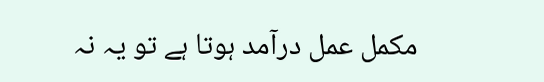مکمل عمل درآمد ہوتا ہے تو یہ نہ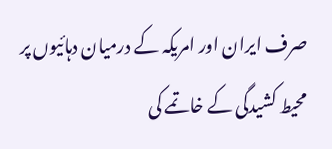صرف ایران اور امریکہ کے درمیان دہائیوں پر محیط کشیدگی کے خاتمے کی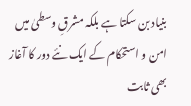بنیاد بن سکتا ہے بلکہ مشرقِ وسطیٰ میں امن و استحکام کے ایک نئے دور کا آغاز بھی ثابت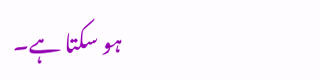ہو سکتا ہے۔